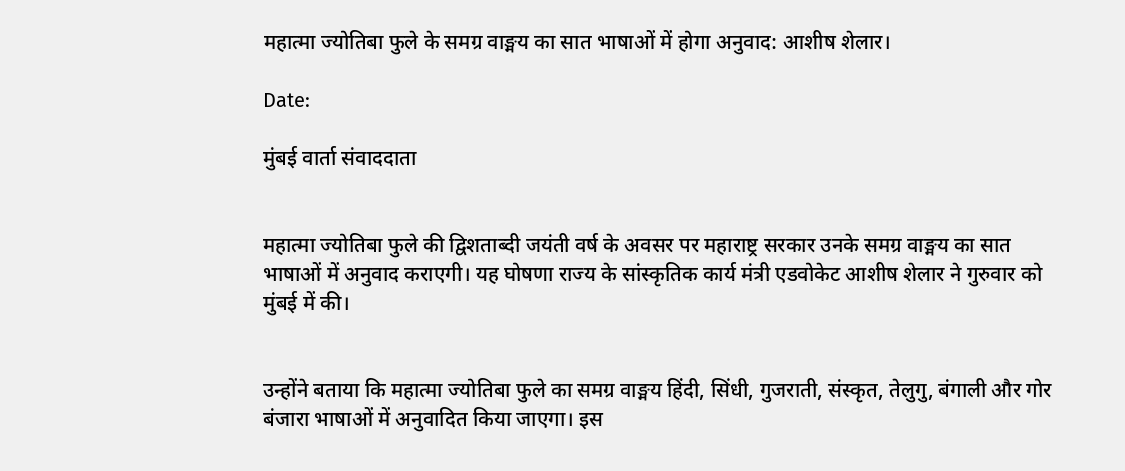महात्मा ज्योतिबा फुले के समग्र वाङ्मय का सात भाषाओं में होगा अनुवाद: आशीष शेलार।

Date:

मुंबई वार्ता संवाददाता


महात्मा ज्योतिबा फुले की द्विशताब्दी जयंती वर्ष के अवसर पर महाराष्ट्र सरकार उनके समग्र वाङ्मय का सात भाषाओं में अनुवाद कराएगी। यह घोषणा राज्य के सांस्कृतिक कार्य मंत्री एडवोकेट आशीष शेलार ने गुरुवार को मुंबई में की।


उन्होंने बताया कि महात्मा ज्योतिबा फुले का समग्र वाङ्मय हिंदी, सिंधी, गुजराती, संस्कृत, तेलुगु, बंगाली और गोर बंजारा भाषाओं में अनुवादित किया जाएगा। इस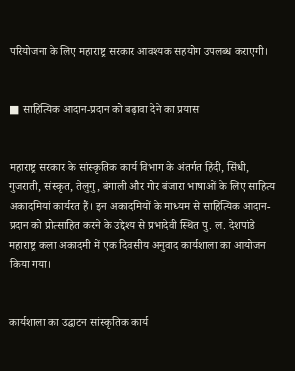परियोजना के लिए महाराष्ट्र सरकार आवश्यक सहयोग उपलब्ध कराएगी।


■ साहित्यिक आदान-प्रदान को बढ़ावा देने का प्रयास


महाराष्ट्र सरकार के सांस्कृतिक कार्य विभाग के अंतर्गत हिंदी, सिंधी, गुजराती, संस्कृत, तेलुगु, बंगाली और गोर बंजारा भाषाओं के लिए साहित्य अकादमियां कार्यरत हैं। इन अकादमियों के माध्यम से साहित्यिक आदान-प्रदान को प्रोत्साहित करने के उद्देश्य से प्रभादेवी स्थित पु. ल. देशपांडे महाराष्ट्र कला अकादमी में एक दिवसीय अनुवाद कार्यशाला का आयोजन किया गया।


कार्यशाला का उद्घाटन सांस्कृतिक कार्य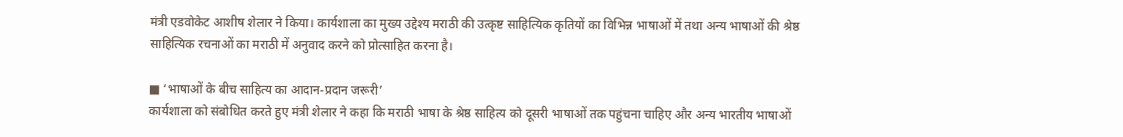मंत्री एडवोकेट आशीष शेलार ने किया। कार्यशाला का मुख्य उद्देश्य मराठी की उत्कृष्ट साहित्यिक कृतियों का विभिन्न भाषाओं में तथा अन्य भाषाओं की श्रेष्ठ साहित्यिक रचनाओं का मराठी में अनुवाद करने को प्रोत्साहित करना है।

■ ‘भाषाओं के बीच साहित्य का आदान-प्रदान जरूरी’
कार्यशाला को संबोधित करते हुए मंत्री शेलार ने कहा कि मराठी भाषा के श्रेष्ठ साहित्य को दूसरी भाषाओं तक पहुंचना चाहिए और अन्य भारतीय भाषाओं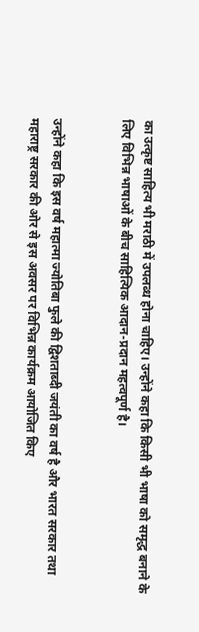का उत्कृष्ट साहित्य भी मराठी में उपलब्ध होना चाहिए। उन्होंने कहा कि किसी भी भाषा को समृद्ध बनाने के लिए विभिन्न भाषाओं के बीच साहित्यिक आदान-प्रदान महत्वपूर्ण है।


उन्होंने कहा कि इस वर्ष महात्मा ज्योतिबा फुले की द्विशताब्दी जयंती का वर्ष है और भारत सरकार तथा महाराष्ट्र सरकार की ओर से इस अवसर पर विभिन्न कार्यक्रम आयोजित किए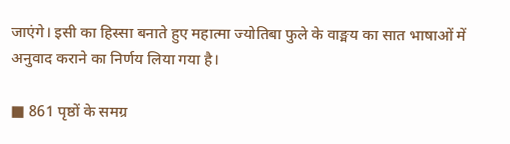जाएंगे। इसी का हिस्सा बनाते हुए महात्मा ज्योतिबा फुले के वाङ्मय का सात भाषाओं में अनुवाद कराने का निर्णय लिया गया है।

■ 861 पृष्ठों के समग्र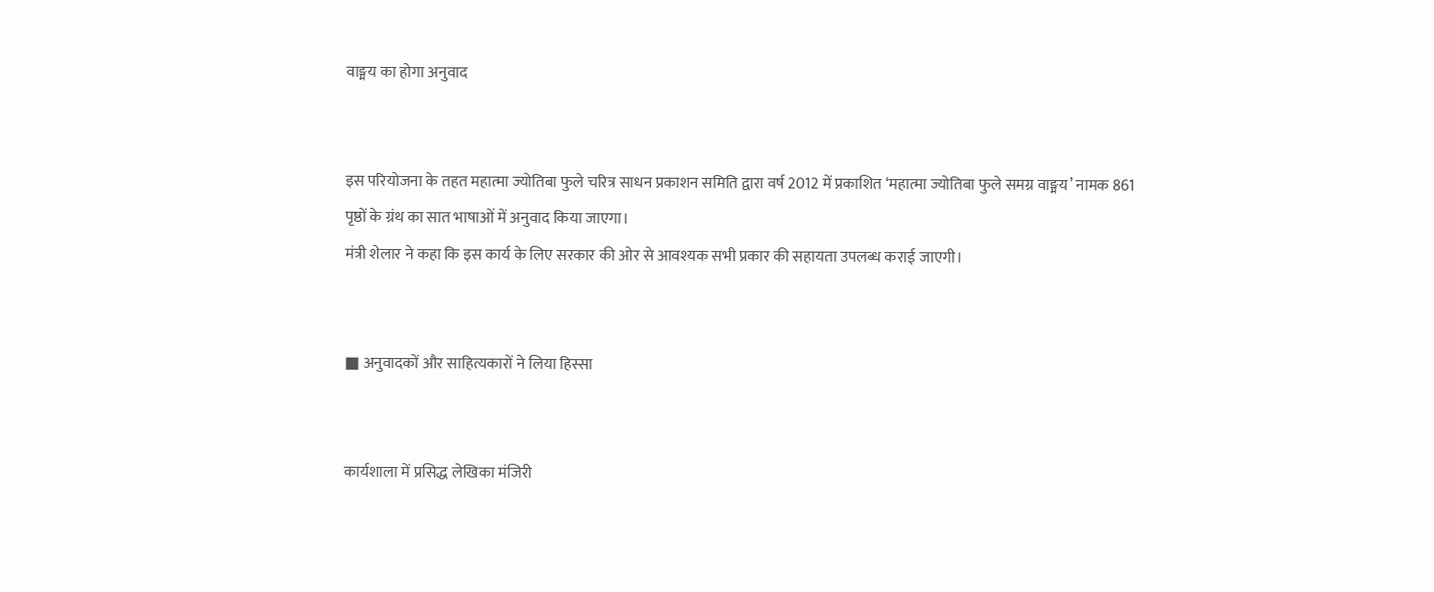वाङ्मय का होगा अनुवाद


इस परियोजना के तहत महात्मा ज्योतिबा फुले चरित्र साधन प्रकाशन समिति द्वारा वर्ष 2012 में प्रकाशित ‘महात्मा ज्योतिबा फुले समग्र वाङ्मय’ नामक 861 पृष्ठों के ग्रंथ का सात भाषाओं में अनुवाद किया जाएगा।
मंत्री शेलार ने कहा कि इस कार्य के लिए सरकार की ओर से आवश्यक सभी प्रकार की सहायता उपलब्ध कराई जाएगी।


■ अनुवादकों और साहित्यकारों ने लिया हिस्सा


कार्यशाला में प्रसिद्ध लेखिका मंजिरी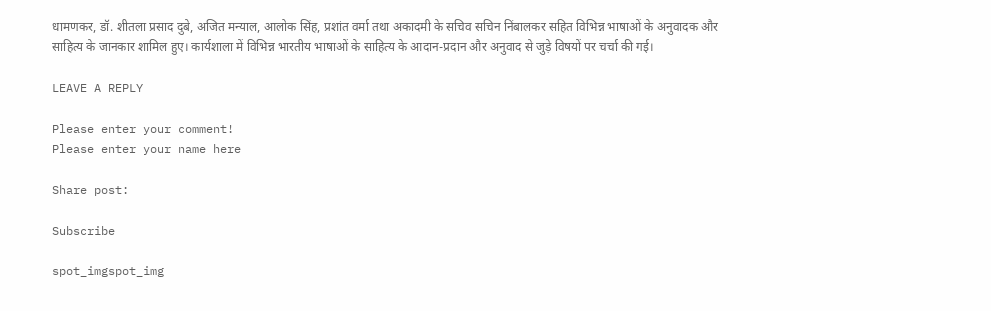धामणकर, डॉ. शीतला प्रसाद दुबे, अजित मन्याल, आलोक सिंह, प्रशांत वर्मा तथा अकादमी के सचिव सचिन निंबालकर सहित विभिन्न भाषाओं के अनुवादक और साहित्य के जानकार शामिल हुए। कार्यशाला में विभिन्न भारतीय भाषाओं के साहित्य के आदान-प्रदान और अनुवाद से जुड़े विषयों पर चर्चा की गई।

LEAVE A REPLY

Please enter your comment!
Please enter your name here

Share post:

Subscribe

spot_imgspot_img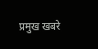प्रमुख खबरे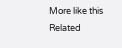More like this
Related